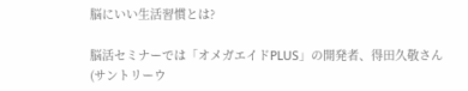脳にいい生活習慣とは?

脳活セミナーでは「オメガエイドPLUS」の開発者、得田久敬さん(サントリーウ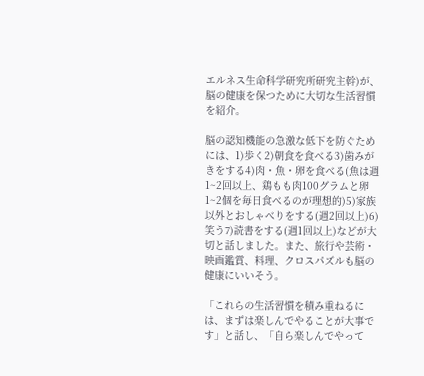エルネス生命科学研究所研究主幹)が、脳の健康を保つために大切な生活習慣を紹介。

脳の認知機能の急激な低下を防ぐためには、1)歩く2)朝食を食べる3)歯みがきをする4)肉・魚・卵を食べる(魚は週1~2回以上、鶏もも肉100グラムと卵1~2個を毎日食べるのが理想的)5)家族以外とおしゃべりをする(週2回以上)6)笑う7)読書をする(週1回以上)などが大切と話しました。また、旅行や芸術・映画鑑賞、料理、クロスパズルも脳の健康にいいそう。

「これらの生活習慣を積み重ねるには、まずは楽しんでやることが大事です」と話し、「自ら楽しんでやって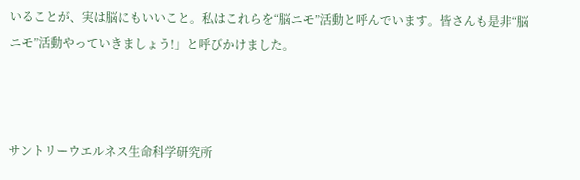いることが、実は脳にもいいこと。私はこれらを“脳ニモ”活動と呼んでいます。皆さんも是非“脳ニモ”活動やっていきましょう!」と呼びかけました。



サントリーウエルネス生命科学研究所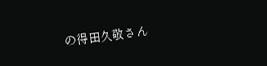の得田久敬さん